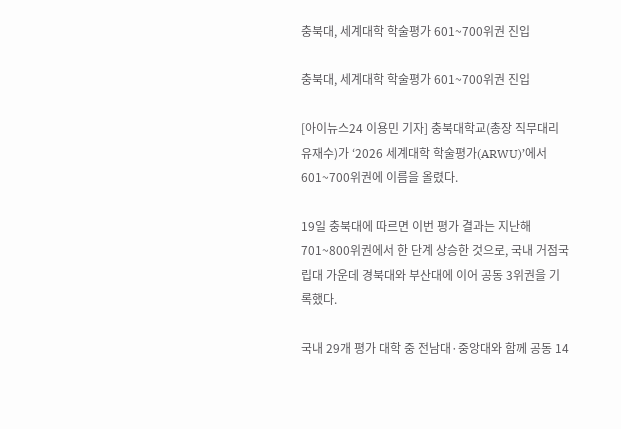충북대, 세계대학 학술평가 601~700위권 진입

충북대, 세계대학 학술평가 601~700위권 진입

[아이뉴스24 이용민 기자] 충북대학교(총장 직무대리 유재수)가 ‘2026 세계대학 학술평가(ARWU)’에서 601~700위권에 이름을 올렸다.

19일 충북대에 따르면 이번 평가 결과는 지난해 701~800위권에서 한 단계 상승한 것으로, 국내 거점국립대 가운데 경북대와 부산대에 이어 공동 3위권을 기록했다.

국내 29개 평가 대학 중 전남대·중앙대와 함께 공동 14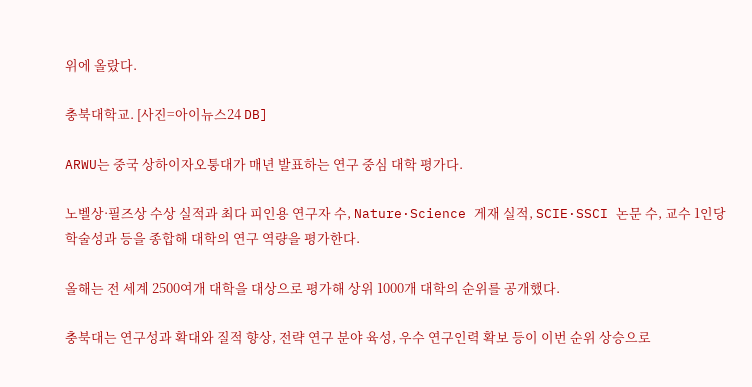위에 올랐다.

충북대학교. [사진=아이뉴스24 DB]

ARWU는 중국 상하이자오퉁대가 매년 발표하는 연구 중심 대학 평가다.

노벨상·필즈상 수상 실적과 최다 피인용 연구자 수, Nature·Science 게재 실적, SCIE·SSCI 논문 수, 교수 1인당 학술성과 등을 종합해 대학의 연구 역량을 평가한다.

올해는 전 세계 2500여개 대학을 대상으로 평가해 상위 1000개 대학의 순위를 공개했다.

충북대는 연구성과 확대와 질적 향상, 전략 연구 분야 육성, 우수 연구인력 확보 등이 이번 순위 상승으로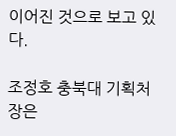이어진 것으로 보고 있다.

조정호 충북대 기획처장은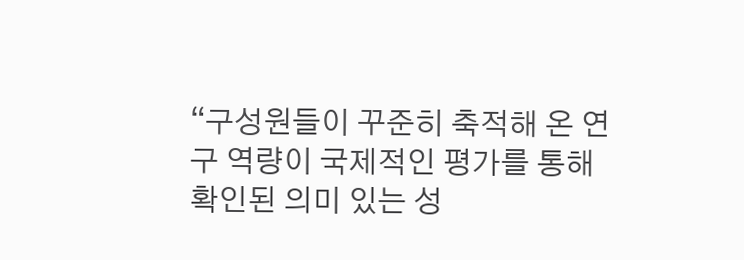“구성원들이 꾸준히 축적해 온 연구 역량이 국제적인 평가를 통해 확인된 의미 있는 성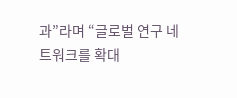과”라며 “글로벌 연구 네트워크를 확대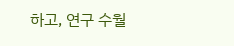하고, 연구 수월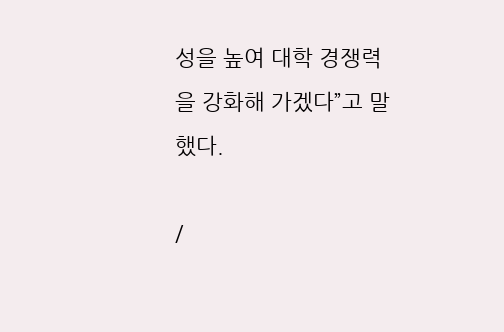성을 높여 대학 경쟁력을 강화해 가겠다”고 말했다.

/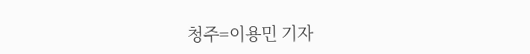청주=이용민 기자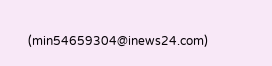(min54659304@inews24.com)